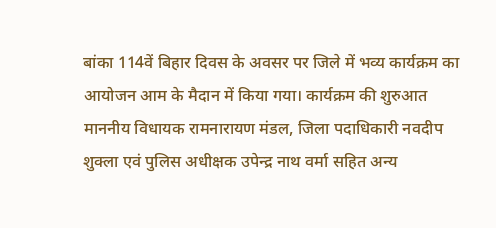बांका 114वें बिहार दिवस के अवसर पर जिले में भव्य कार्यक्रम का आयोजन आम के मैदान में किया गया। कार्यक्रम की शुरुआत माननीय विधायक रामनारायण मंडल, जिला पदाधिकारी नवदीप शुक्ला एवं पुलिस अधीक्षक उपेन्द्र नाथ वर्मा सहित अन्य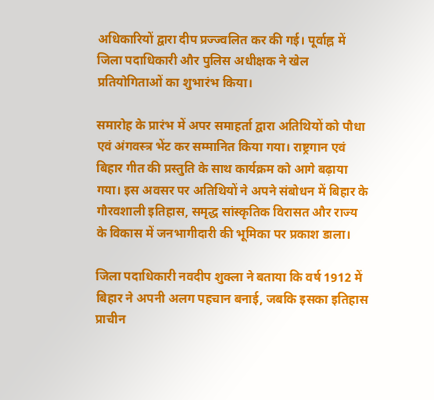अधिकारियों द्वारा दीप प्रज्ज्वलित कर की गई। पूर्वाह्न में जिला पदाधिकारी और पुलिस अधीक्षक ने खेल प्रतियोगिताओं का शुभारंभ किया।

समारोह के प्रारंभ में अपर समाहर्ता द्वारा अतिथियों को पौधा एवं अंगवस्त्र भेंट कर सम्मानित किया गया। राष्ट्रगान एवं बिहार गीत की प्रस्तुति के साथ कार्यक्रम को आगे बढ़ाया गया। इस अवसर पर अतिथियों ने अपने संबोधन में बिहार के गौरवशाली इतिहास, समृद्ध सांस्कृतिक विरासत और राज्य के विकास में जनभागीदारी की भूमिका पर प्रकाश डाला।

जिला पदाधिकारी नवदीप शुक्ला ने बताया कि वर्ष 1912 में बिहार ने अपनी अलग पहचान बनाई, जबकि इसका इतिहास प्राचीन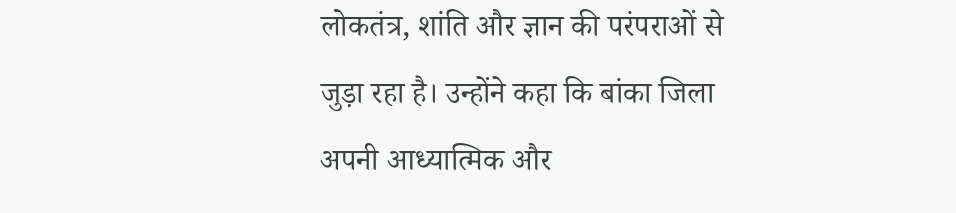लोकतंत्र, शांति और ज्ञान की परंपराओं से जुड़ा रहा है। उन्होंने कहा कि बांका जिला अपनी आध्यात्मिक और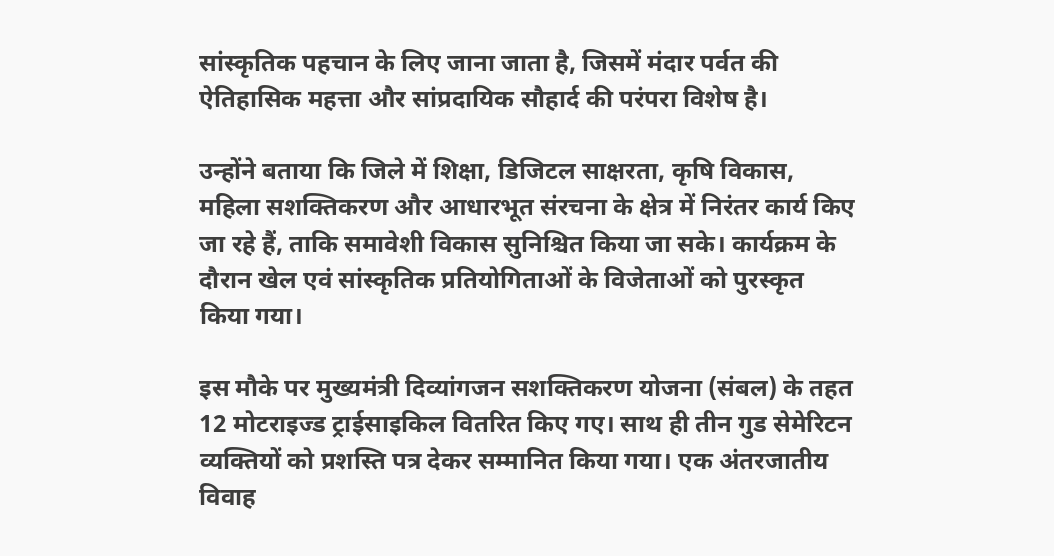सांस्कृतिक पहचान के लिए जाना जाता है, जिसमें मंदार पर्वत की ऐतिहासिक महत्ता और सांप्रदायिक सौहार्द की परंपरा विशेष है।

उन्होंने बताया कि जिले में शिक्षा, डिजिटल साक्षरता, कृषि विकास, महिला सशक्तिकरण और आधारभूत संरचना के क्षेत्र में निरंतर कार्य किए जा रहे हैं, ताकि समावेशी विकास सुनिश्चित किया जा सके। कार्यक्रम के दौरान खेल एवं सांस्कृतिक प्रतियोगिताओं के विजेताओं को पुरस्कृत किया गया।

इस मौके पर मुख्यमंत्री दिव्यांगजन सशक्तिकरण योजना (संबल) के तहत 12 मोटराइज्ड ट्राईसाइकिल वितरित किए गए। साथ ही तीन गुड सेमेरिटन व्यक्तियों को प्रशस्ति पत्र देकर सम्मानित किया गया। एक अंतरजातीय विवाह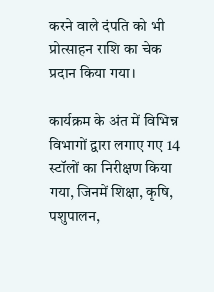करने वाले दंपति को भी प्रोत्साहन राशि का चेक प्रदान किया गया।

कार्यक्रम के अंत में विभिन्न विभागों द्वारा लगाए गए 14 स्टॉलों का निरीक्षण किया गया, जिनमें शिक्षा, कृषि, पशुपालन,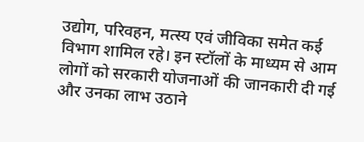उद्योग, परिवहन, मत्स्य एवं जीविका समेत कई विभाग शामिल रहे। इन स्टॉलों के माध्यम से आम लोगों को सरकारी योजनाओं की जानकारी दी गई और उनका लाभ उठाने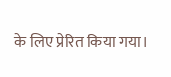के लिए प्रेरित किया गया।